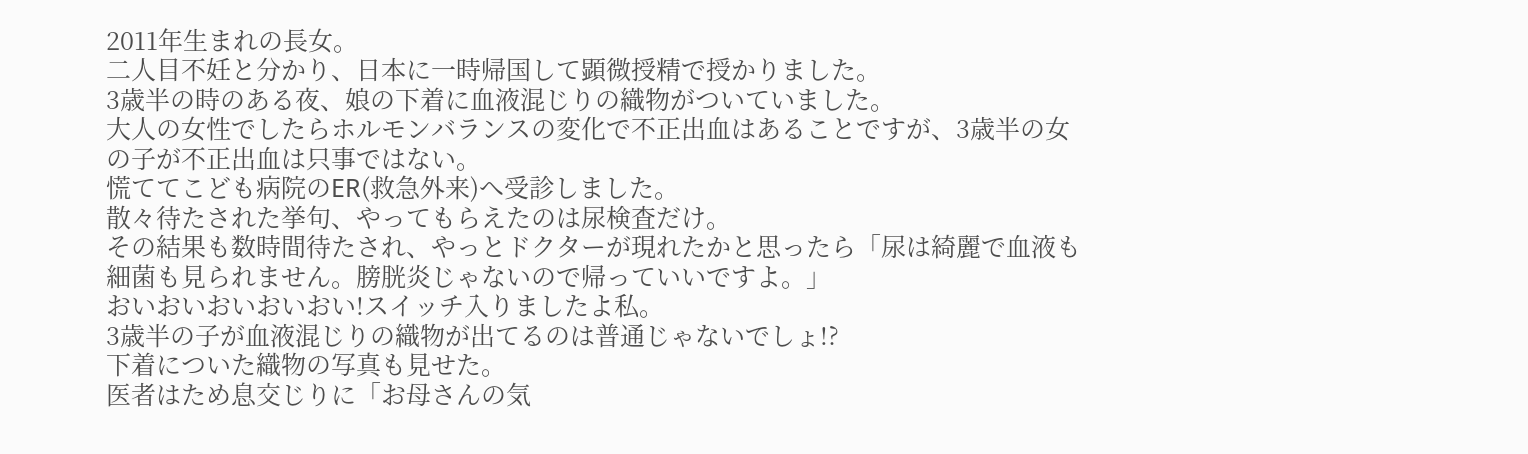2011年生まれの長女。
二人目不妊と分かり、日本に一時帰国して顕微授精で授かりました。
3歳半の時のある夜、娘の下着に血液混じりの織物がついていました。
大人の女性でしたらホルモンバランスの変化で不正出血はあることですが、3歳半の女の子が不正出血は只事ではない。
慌ててこども病院のER(救急外来)へ受診しました。
散々待たされた挙句、やってもらえたのは尿検査だけ。
その結果も数時間待たされ、やっとドクターが現れたかと思ったら「尿は綺麗で血液も細菌も見られません。膀胱炎じゃないので帰っていいですよ。」
おいおいおいおいおい!スイッチ入りましたよ私。
3歳半の子が血液混じりの織物が出てるのは普通じゃないでしょ!?
下着についた織物の写真も見せた。
医者はため息交じりに「お母さんの気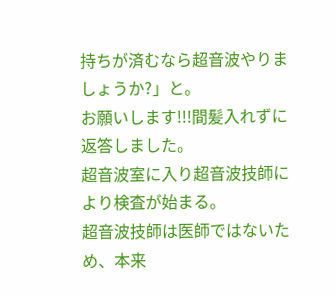持ちが済むなら超音波やりましょうか?」と。
お願いします!!!間髪入れずに返答しました。
超音波室に入り超音波技師により検査が始まる。
超音波技師は医師ではないため、本来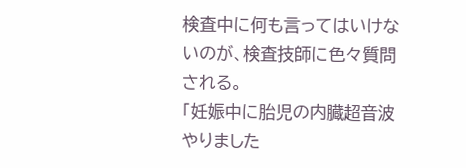検査中に何も言ってはいけないのが、検査技師に色々質問される。
「妊娠中に胎児の内臓超音波やりました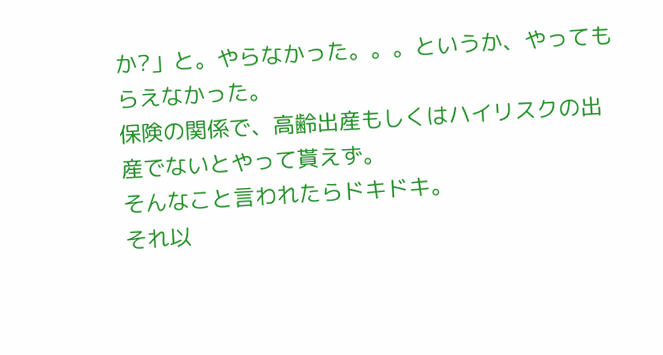か?」と。やらなかった。。。というか、やってもらえなかった。
保険の関係で、高齢出産もしくはハイリスクの出産でないとやって貰えず。
そんなこと言われたらドキドキ。
それ以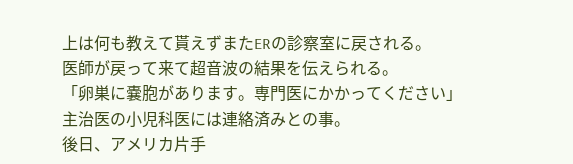上は何も教えて貰えずまたERの診察室に戻される。
医師が戻って来て超音波の結果を伝えられる。
「卵巣に嚢胞があります。専門医にかかってください」
主治医の小児科医には連絡済みとの事。
後日、アメリカ片手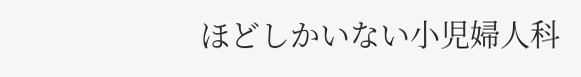ほどしかいない小児婦人科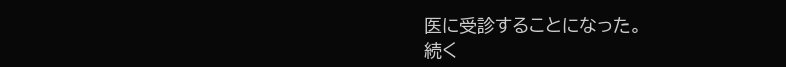医に受診することになった。
続く